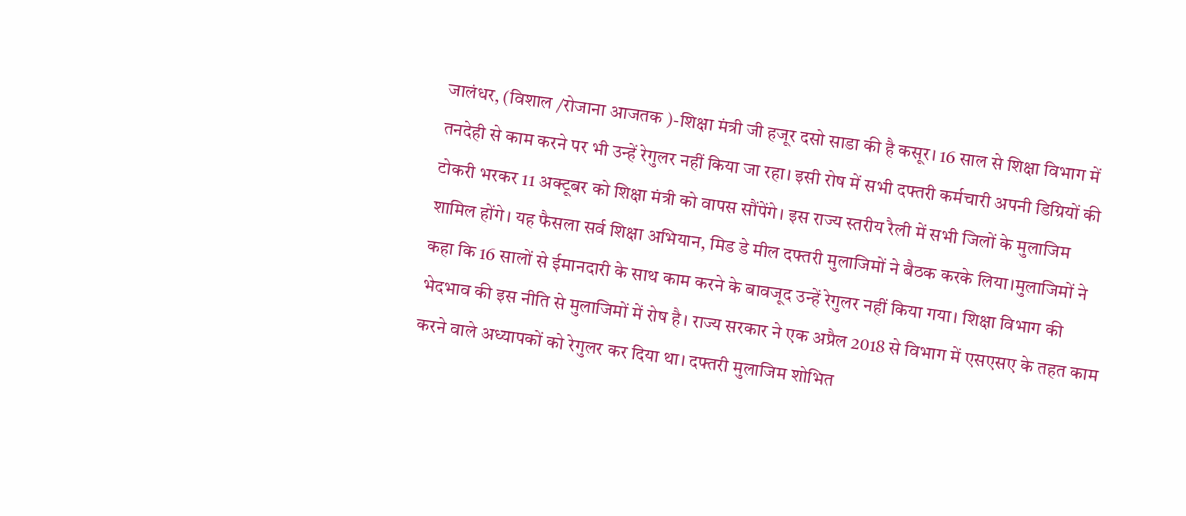जालंधर, (विशाल /रोजाना आजतक )-शिक्षा मंत्री जी हजूर दसो साडा की है कसूर। 16 साल से शिक्षा विभाग में तनदेही से काम करने पर भी उन्हें रेगुलर नहीं किया जा रहा। इसी रोष में सभी दफ्तरी कर्मचारी अपनी डिग्रियों की टोकरी भरकर 11 अक्टूबर को शिक्षा मंत्री को वापस सौंपेंगे। इस राज्य स्तरीय रैली में सभी जिलों के मुलाजिम शामिल होंगे। यह फैसला सर्व शिक्षा अभियान, मिड डे मील दफ्तरी मुलाजिमों ने बैठक करके लिया।मुलाजिमों ने कहा कि 16 सालों से ईमानदारी के साथ काम करने के बावजूद उन्हें रेगुलर नहीं किया गया। शिक्षा विभाग की भेदभाव की इस नीति से मुलाजिमों में रोष है। राज्य सरकार ने एक अप्रैल 2018 से विभाग में एसएसए के तहत काम करने वाले अध्यापकों को रेगुलर कर दिया था। दफ्तरी मुलाजिम शोभित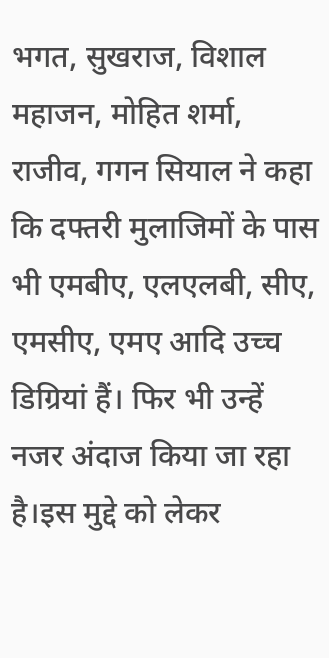भगत, सुखराज, विशाल महाजन, मोहित शर्मा, राजीव, गगन सियाल ने कहा कि दफ्तरी मुलाजिमों के पास भी एमबीए, एलएलबी, सीए, एमसीए, एमए आदि उच्च डिग्रियां हैं। फिर भी उन्हें नजर अंदाज किया जा रहा है।इस मुद्दे को लेकर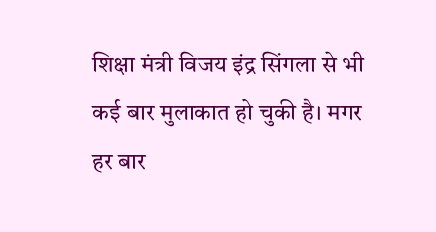शिक्षा मंत्री विजय इंद्र सिंगला से भी कई बार मुलाकात हो चुकी है। मगर हर बार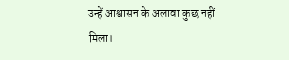उन्हें आश्वासन के अलावा कुछ नहीं मिला।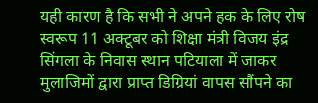यही कारण है कि सभी ने अपने हक के लिए रोष स्वरूप 11 अक्टूबर को शिक्षा मंत्री विजय इंद्र सिंगला के निवास स्थान पटियाला में जाकर मुलाजिमों द्वारा प्राप्त डिग्रियां वापस सौंपने का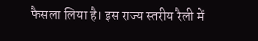फैसला लिया है। इस राज्य स्तरीय रैली में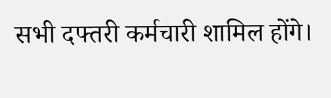सभी दफ्तरी कर्मचारी शामिल होंगे।